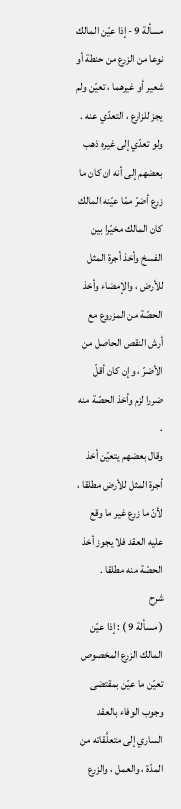مسألة 9 - إذا عيّن المالك نوعا من الزرع من حنطة أو شعير أو غيرهما ، تعيّن ولم يجز للزارع ، التعدّي عنه .
ولو تعدّي إلى غيره ذهب بعضهم إلى أنه ان كان ما زرع أضرّ ممّا عيّنه المالك كان المالك مخيّرا بين الفسخ وأخذ أجرة المثل للأرض ، والإمضاء وأخذ الحصّة من المزروع مع أرش النقص الحاصل من الأضرّ ، وإن كان أقلّ ضررا لزم وأخذ الحصّة منه .
وقال بعضهم يتعيّن أخذ أجرة المثل للأرض مطلقا ، لأنّ ما زرع غير ما وقع عليه العقد فلا يجوز أخذ الحصّة منه مطلقا .
شرح
( مسألة 9 ) : إذا عيّن المالك الزرع المخصوص تعيّن ما عيّن بمقتضى وجوب الوفاء بالعقد الساري إلى متعلَّقاته من المدّة ، والعمل ، والزرع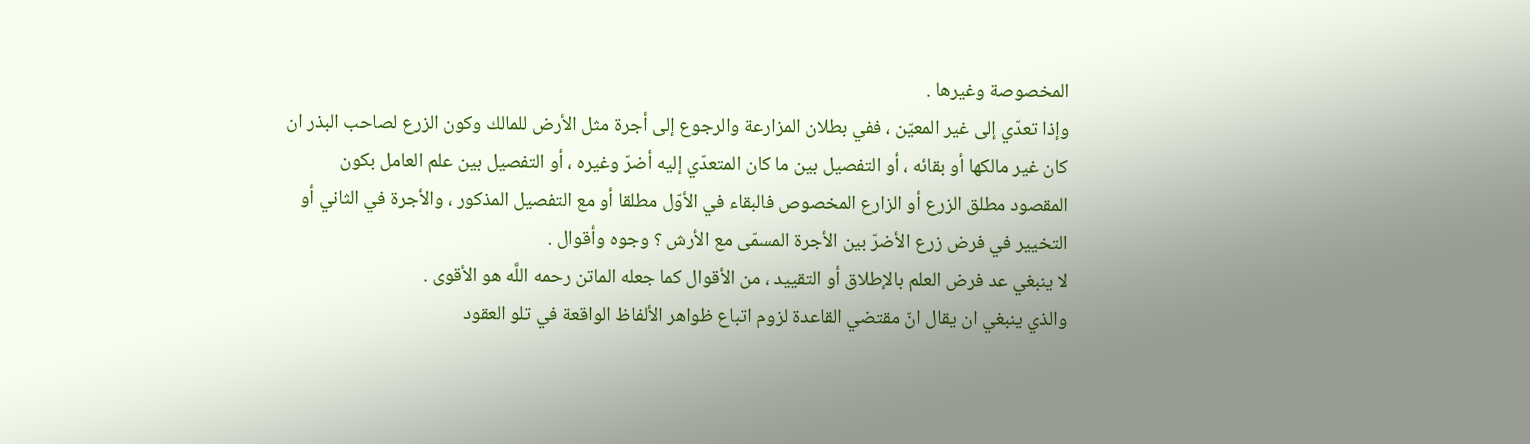المخصوصة وغيرها .
وإذا تعدّي إلى غير المعيّن ، ففي بطلان المزارعة والرجوع إلى أجرة مثل الأرض للمالك وكون الزرع لصاحب البذر ان كان غير مالكها أو بقائه ، أو التفصيل بين ما كان المتعدّي إليه أضرّ وغيره ، أو التفصيل بين علم العامل بكون المقصود مطلق الزرع أو الزارع المخصوص فالبقاء في الأوّل مطلقا أو مع التفصيل المذكور ، والأجرة في الثاني أو التخيير في فرض زرع الأضرّ بين الأجرة المسمّى مع الأرش ؟ وجوه وأقوال .
لا ينبغي عد فرض العلم بالإطلاق أو التقييد ، من الأقوال كما جعله الماتن رحمه اللَّه هو الأقوى .
والذي ينبغي ان يقال انّ مقتضي القاعدة لزوم اتباع ظواهر الألفاظ الواقعة في تلو العقود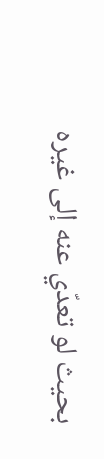بحيث لو تعدّي عنه إلى غيره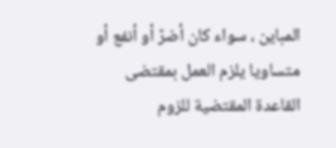المباين ، سواء كان أضرّ أو أنفع أو متساويا يلزم العمل بمقتضى القاعدة المقتضية للزوم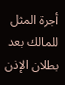أجرة المثل للمالك بعد بطلان الإذن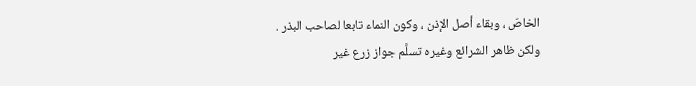الخاصّ ، وبقاء أصل الإذن ، وكون النماء تابعا لصاحب البذر .
ولكن ظاهر الشرائع وغيره تسلَّم جواز زرع غير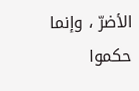الأضرّ ، وإنما حكموا